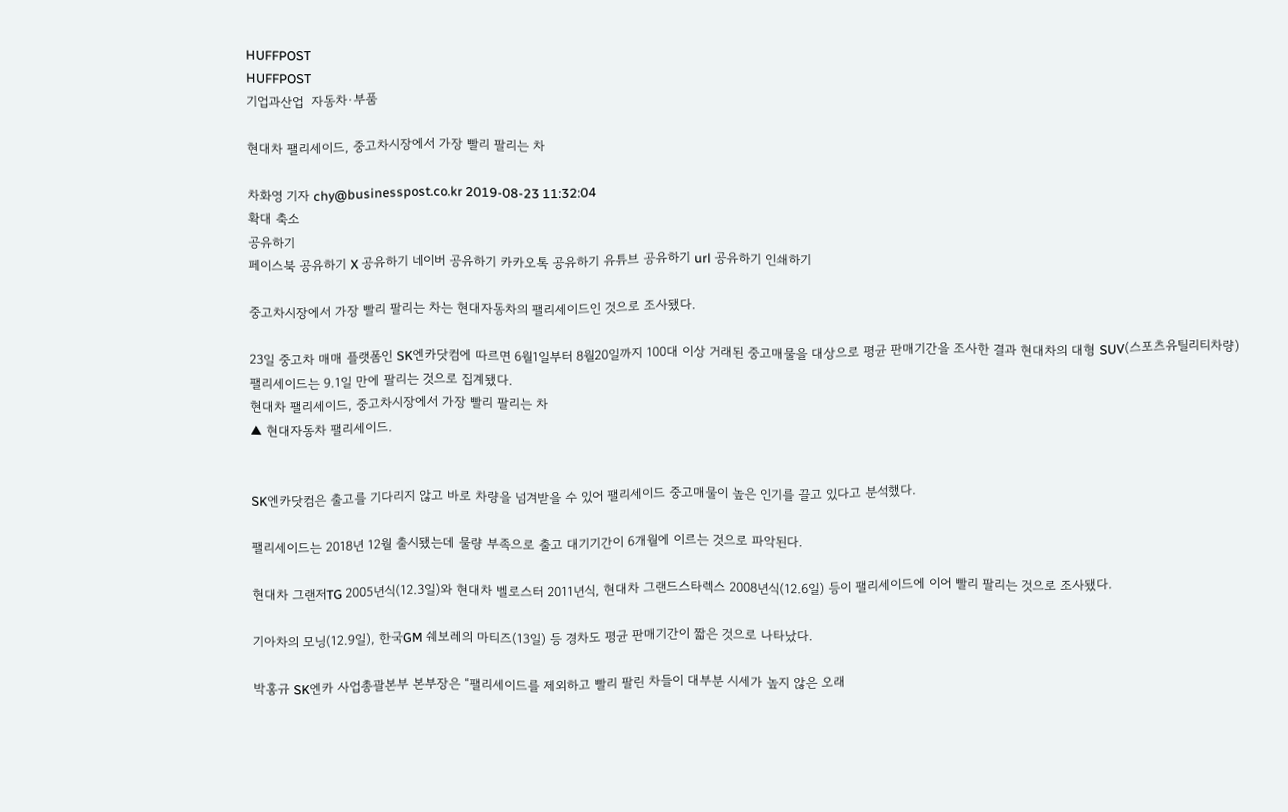HUFFPOST
HUFFPOST
기업과산업  자동차·부품

현대차 팰리세이드, 중고차시장에서 가장 빨리 팔리는 차

차화영 기자 chy@businesspost.co.kr 2019-08-23 11:32:04
확대 축소
공유하기
페이스북 공유하기 X 공유하기 네이버 공유하기 카카오톡 공유하기 유튜브 공유하기 url 공유하기 인쇄하기

중고차시장에서 가장 빨리 팔리는 차는 현대자동차의 팰리세이드인 것으로 조사됐다.

23일 중고차 매매 플랫폼인 SK엔카닷컴에 따르면 6월1일부터 8월20일까지 100대 이상 거래된 중고매물을 대상으로 평균 판매기간을 조사한 결과 현대차의 대형 SUV(스포츠유틸리티차량) 팰리세이드는 9.1일 만에 팔리는 것으로 집계됐다.
현대차 팰리세이드, 중고차시장에서 가장 빨리 팔리는 차
▲ 현대자동차 팰리세이드.


SK엔카닷컴은 출고를 기다리지 않고 바로 차량을 넘겨받을 수 있어 팰리세이드 중고매물이 높은 인기를 끌고 있다고 분석했다.

팰리세이드는 2018년 12월 출시됐는데 물량 부족으로 출고 대기기간이 6개월에 이르는 것으로 파악된다.

현대차 그랜저TG 2005년식(12.3일)와 현대차 벨로스터 2011년식, 현대차 그랜드스타렉스 2008년식(12.6일) 등이 팰리세이드에 이어 빨리 팔리는 것으로 조사됐다.

기아차의 모닝(12.9일), 한국GM 쉐보레의 마티즈(13일) 등 경차도 평균 판매기간이 짧은 것으로 나타났다.

박홍규 SK엔카 사업총괄본부 본부장은 “팰리세이드를 제외하고 빨리 팔린 차들이 대부분 시세가 높지 않은 오래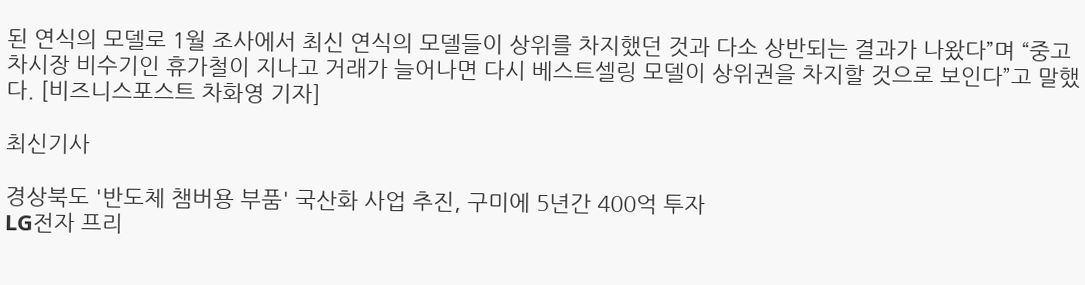된 연식의 모델로 1월 조사에서 최신 연식의 모델들이 상위를 차지했던 것과 다소 상반되는 결과가 나왔다”며 “중고차시장 비수기인 휴가철이 지나고 거래가 늘어나면 다시 베스트셀링 모델이 상위권을 차지할 것으로 보인다”고 말했다. [비즈니스포스트 차화영 기자]

최신기사

경상북도 '반도체 챔버용 부품' 국산화 사업 추진, 구미에 5년간 400억 투자
LG전자 프리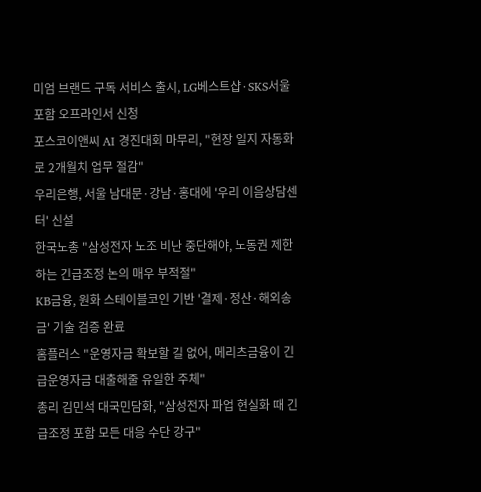미엄 브랜드 구독 서비스 출시, LG베스트샵·SKS서울 포함 오프라인서 신청
포스코이앤씨 AI 경진대회 마무리, "현장 일지 자동화로 2개월치 업무 절감"
우리은행, 서울 남대문·강남·홍대에 '우리 이음상담센터' 신설
한국노총 "삼성전자 노조 비난 중단해야, 노동권 제한하는 긴급조정 논의 매우 부적절"
KB금융, 원화 스테이블코인 기반 '결제·정산·해외송금' 기술 검증 완료
홈플러스 "운영자금 확보할 길 없어, 메리츠금융이 긴급운영자금 대출해줄 유일한 주체"
총리 김민석 대국민담화, "삼성전자 파업 현실화 때 긴급조정 포함 모든 대응 수단 강구"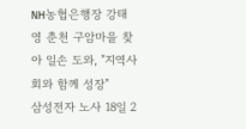NH농협은행장 강태영 춘천 구암마을 찾아 일손 도와, "지역사회와 함께 성장"
삼성전자 노사 18일 2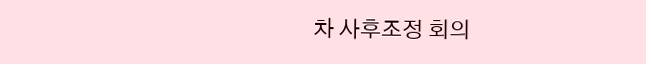차 사후조정 회의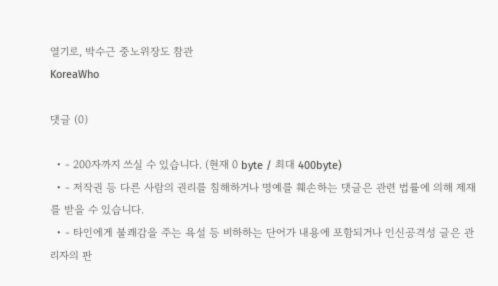열기로, 박수근 중노위장도 참관
KoreaWho

댓글 (0)

  • - 200자까지 쓰실 수 있습니다. (현재 0 byte / 최대 400byte)
  • - 저작권 등 다른 사람의 권리를 침해하거나 명예를 훼손하는 댓글은 관련 법률에 의해 제재를 받을 수 있습니다.
  • - 타인에게 불쾌감을 주는 욕설 등 비하하는 단어가 내용에 포함되거나 인신공격성 글은 관리자의 판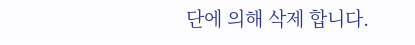단에 의해 삭제 합니다.